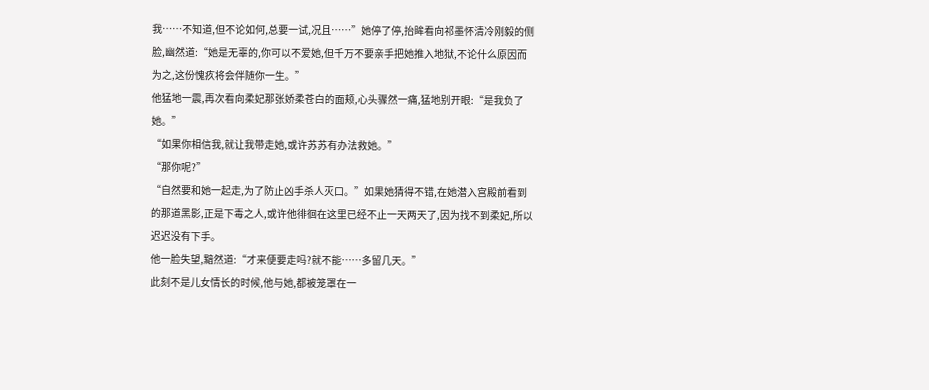我……不知道,但不论如何,总要一试,况且……”她停了停,抬眸看向祁墨怀清冷刚毅的侧脸,幽然道:“她是无辜的,你可以不爱她,但千万不要亲手把她推入地狱,不论什么原因而为之,这份愧疚将会伴随你一生。”
他猛地一震,再次看向柔妃那张娇柔苍白的面颊,心头骤然一痛,猛地别开眼:“是我负了她。”
“如果你相信我,就让我带走她,或许苏苏有办法救她。”
“那你呢?”
“自然要和她一起走,为了防止凶手杀人灭口。”如果她猜得不错,在她潜入宫殿前看到的那道黑影,正是下毒之人,或许他徘徊在这里已经不止一天两天了,因为找不到柔妃,所以迟迟没有下手。
他一脸失望,黯然道:“才来便要走吗?就不能……多留几天。”
此刻不是儿女情长的时候,他与她,都被笼罩在一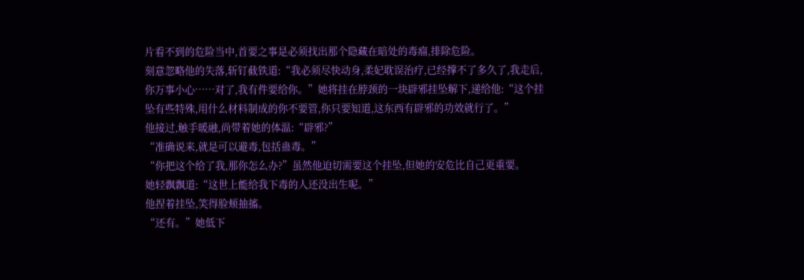片看不到的危险当中,首要之事是必须找出那个隐藏在暗处的毒瘤,排除危险。
刻意忽略他的失落,斩钉截铁道:“我必须尽快动身,柔妃耽误治疗,已经撑不了多久了,我走后,你万事小心……对了,我有件要给你。”她将挂在脖颈的一块辟邪挂坠解下,递给他:“这个挂坠有些特殊,用什么材料制成的你不要管,你只要知道,这东西有辟邪的功效就行了。”
他接过,触手暖融,尚带着她的体温:“辟邪?”
“准确说来,就是可以避毒,包括蛊毒。”
“你把这个给了我,那你怎么办?”虽然他迫切需要这个挂坠,但她的安危比自己更重要。
她轻飘飘道:“这世上能给我下毒的人还没出生呢。”
他捏着挂坠,笑得脸颊抽搐。
“还有。”她低下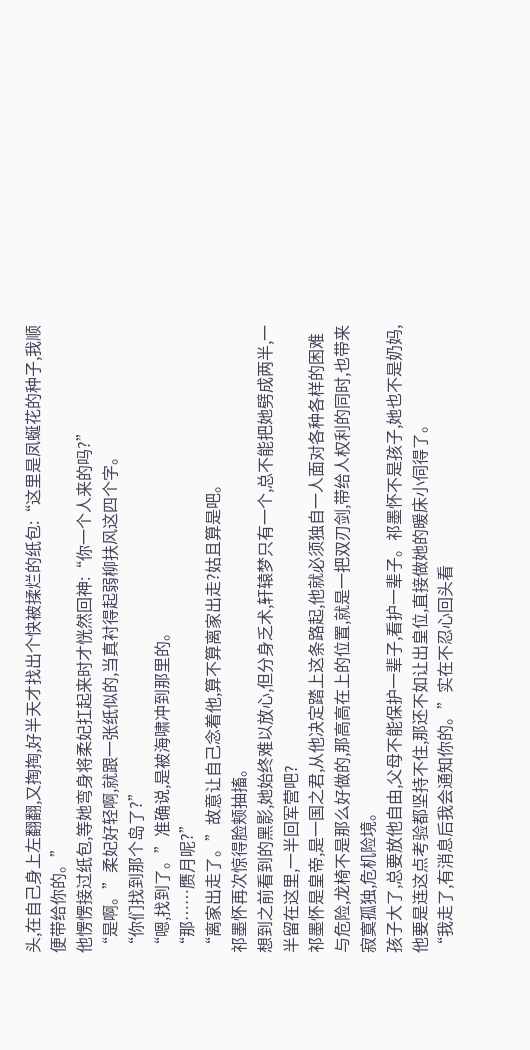头,在自己身上左翻翻,又掏掏,好半天才找出个快被揉烂的纸包:“这里是凤蜒花的种子,我顺便带给你的。”
他愣愣接过纸包,等她弯身将柔妃扛起来时才恍然回神:“你一个人来的吗?”
“是啊。”柔妃好轻啊,就跟一张纸似的,当真衬得起弱柳扶风这四个字。
“你们找到那个岛了?”
“嗯,找到了。”准确说,是被海啸冲到那里的。
“那……赝月呢?”
“离家出走了。”故意让自己念着他,算不算离家出走?姑且算是吧。
祁墨怀再次惊得脸颊抽搐。
想到之前看到的黑影,她始终难以放心,但分身乏术,轩辕梦只有一个,总不能把她劈成两半,一半留在这里,一半回军营吧?
祁墨怀是皇帝,是一国之君,从他决定踏上这条路起,他就必须独自一人面对各种各样的困难与危险,龙椅不是那么好做的,那高高在上的位置,就是一把双刃剑,带给人权利的同时,也带来寂寞孤独,危机险境。
孩子大了,总要放他自由,父母不能保护一辈子,看护一辈子。祁墨怀不是孩子,她也不是奶妈,他要是连这点考验都坚持不住,那还不如让出皇位,直接做她的暖床小伺得了。
“我走了,有消息后我会通知你的。”实在不忍心回头看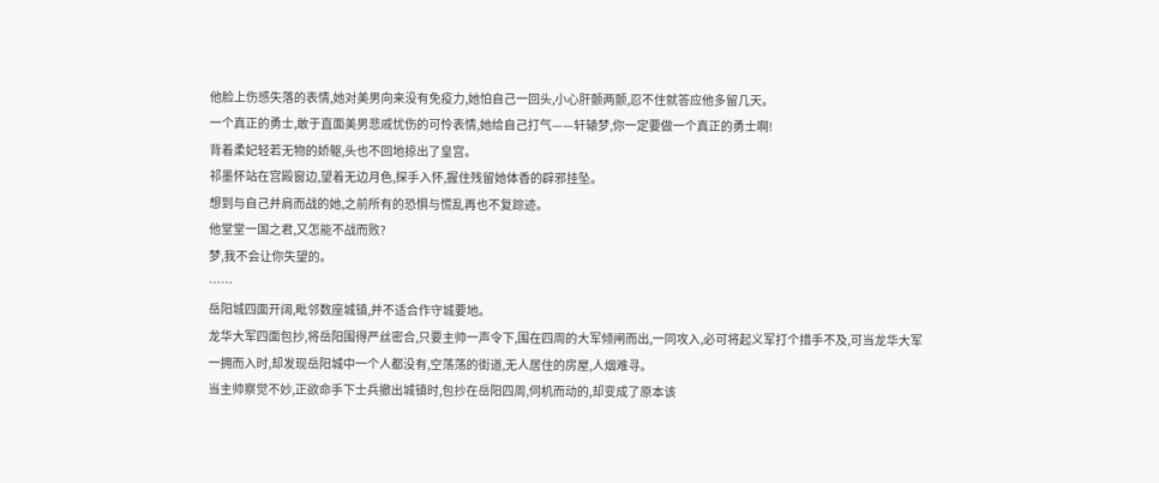他脸上伤感失落的表情,她对美男向来没有免疫力,她怕自己一回头,小心肝颤两颤,忍不住就答应他多留几天。
一个真正的勇士,敢于直面美男悲戚忧伤的可怜表情,她给自己打气——轩辕梦,你一定要做一个真正的勇士啊!
背着柔妃轻若无物的娇躯,头也不回地掠出了皇宫。
祁墨怀站在宫殿窗边,望着无边月色,探手入怀,握住残留她体香的辟邪挂坠。
想到与自己并肩而战的她,之前所有的恐惧与慌乱再也不复踪迹。
他堂堂一国之君,又怎能不战而败?
梦,我不会让你失望的。
……
岳阳城四面开阔,毗邻数座城镇,并不适合作守城要地。
龙华大军四面包抄,将岳阳围得严丝密合,只要主帅一声令下,围在四周的大军倾闸而出,一同攻入,必可将起义军打个措手不及,可当龙华大军一拥而入时,却发现岳阳城中一个人都没有,空荡荡的街道,无人居住的房屋,人烟难寻。
当主帅察觉不妙,正欲命手下士兵撤出城镇时,包抄在岳阳四周,伺机而动的,却变成了原本该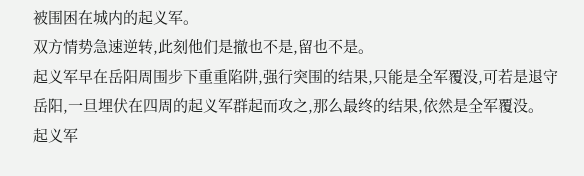被围困在城内的起义军。
双方情势急速逆转,此刻他们是撤也不是,留也不是。
起义军早在岳阳周围步下重重陷阱,强行突围的结果,只能是全军覆没,可若是退守岳阳,一旦埋伏在四周的起义军群起而攻之,那么最终的结果,依然是全军覆没。
起义军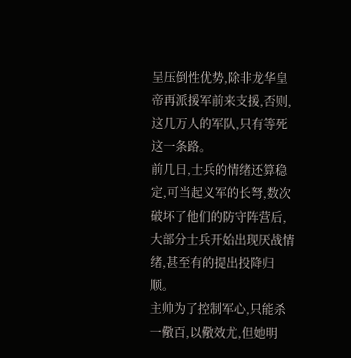呈压倒性优势,除非龙华皇帝再派援军前来支援,否则,这几万人的军队,只有等死这一条路。
前几日,士兵的情绪还算稳定,可当起义军的长弩,数次破坏了他们的防守阵营后,大部分士兵开始出现厌战情绪,甚至有的提出投降归顺。
主帅为了控制军心,只能杀一儆百,以儆效尤,但她明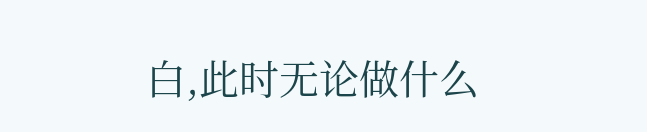白,此时无论做什么